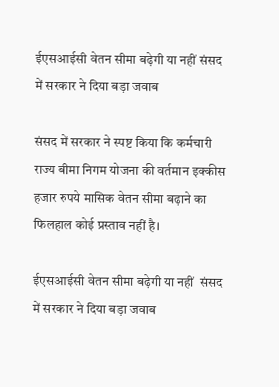ईएसआईसी वेतन सीमा बढ़ेगी या नहीं संसद में सरकार ने दिया बड़ा जवाब

संसद में सरकार ने स्पष्ट किया कि कर्मचारी राज्य बीमा निगम योजना की वर्तमान इक्कीस हजार रुपये मासिक वेतन सीमा बढ़ाने का फिलहाल कोई प्रस्ताव नहीं है।

ईएसआईसी वेतन सीमा बढ़ेगी या नहीं  संसद में सरकार ने दिया बड़ा जवाब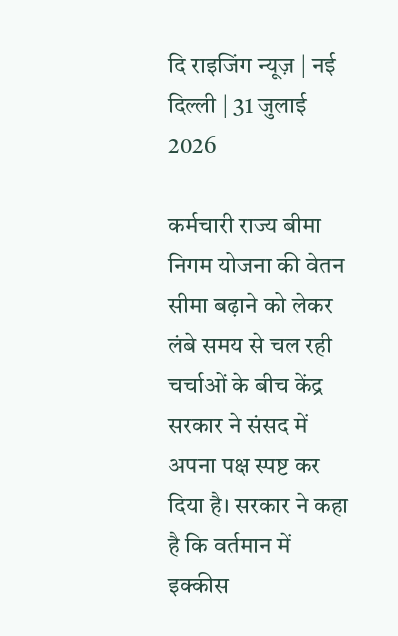दि राइजिंग न्यूज़ | नई दिल्ली | 31 जुलाई 2026

कर्मचारी राज्य बीमा निगम योजना की वेतन सीमा बढ़ाने को लेकर लंबे समय से चल रही चर्चाओं के बीच केंद्र सरकार ने संसद में अपना पक्ष स्पष्ट कर दिया है। सरकार ने कहा है कि वर्तमान में इक्कीस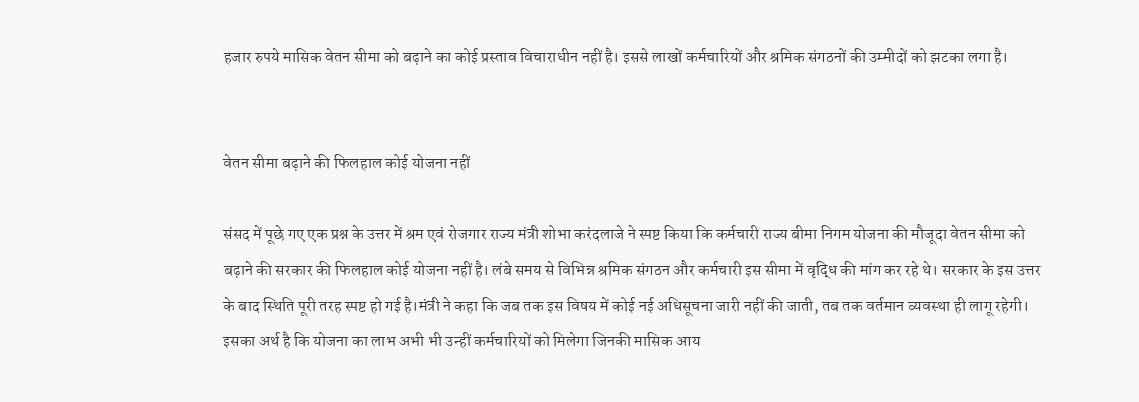हजार रुपये मासिक वेतन सीमा को बढ़ाने का कोई प्रस्ताव विचाराधीन नहीं है। इससे लाखों कर्मचारियों और श्रमिक संगठनों की उम्मीदों को झटका लगा है।


वेतन सीमा बढ़ाने की फिलहाल कोई योजना नहीं

संसद में पूछे गए एक प्रश्न के उत्तर में श्रम एवं रोजगार राज्य मंत्री शोभा करंदलाजे ने स्पष्ट किया कि कर्मचारी राज्य बीमा निगम योजना की मौजूदा वेतन सीमा को बढ़ाने की सरकार की फिलहाल कोई योजना नहीं है। लंबे समय से विभिन्न श्रमिक संगठन और कर्मचारी इस सीमा में वृद्धि की मांग कर रहे थे। सरकार के इस उत्तर के बाद स्थिति पूरी तरह स्पष्ट हो गई है।मंत्री ने कहा कि जब तक इस विषय में कोई नई अधिसूचना जारी नहीं की जाती, तब तक वर्तमान व्यवस्था ही लागू रहेगी। इसका अर्थ है कि योजना का लाभ अभी भी उन्हीं कर्मचारियों को मिलेगा जिनकी मासिक आय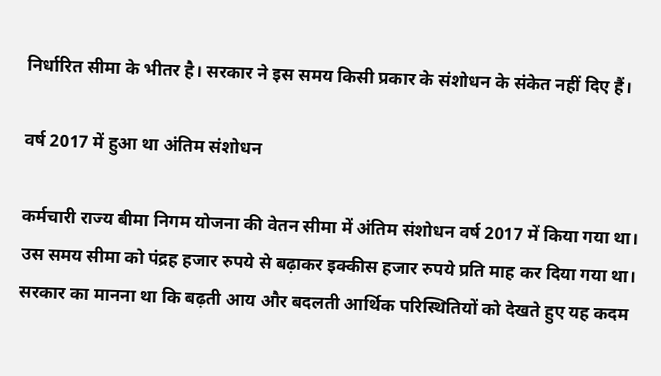निर्धारित सीमा के भीतर है। सरकार ने इस समय किसी प्रकार के संशोधन के संकेत नहीं दिए हैं।

वर्ष 2017 में हुआ था अंतिम संशोधन

कर्मचारी राज्य बीमा निगम योजना की वेतन सीमा में अंतिम संशोधन वर्ष 2017 में किया गया था। उस समय सीमा को पंद्रह हजार रुपये से बढ़ाकर इक्कीस हजार रुपये प्रति माह कर दिया गया था। सरकार का मानना था कि बढ़ती आय और बदलती आर्थिक परिस्थितियों को देखते हुए यह कदम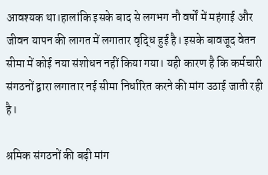आवश्यक था।हालांकि इसके बाद से लगभग नौ वर्षों में महंगाई और जीवन यापन की लागत में लगातार वृद्धि हुई है। इसके बावजूद वेतन सीमा में कोई नया संशोधन नहीं किया गया। यही कारण है कि कर्मचारी संगठनों द्वारा लगातार नई सीमा निर्धारित करने की मांग उठाई जाती रही है।

श्रमिक संगठनों की बढ़ी मांग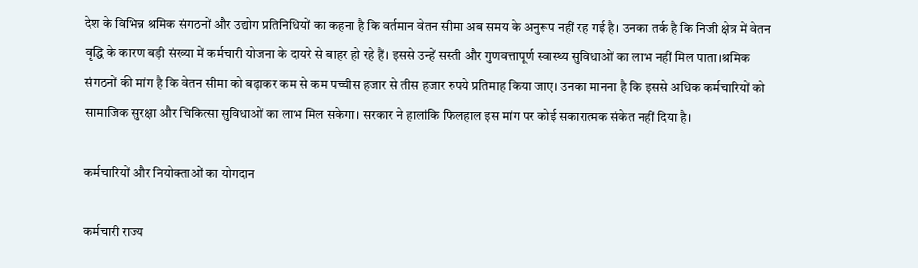देश के विभिन्न श्रमिक संगठनों और उद्योग प्रतिनिधियों का कहना है कि वर्तमान वेतन सीमा अब समय के अनुरूप नहीं रह गई है। उनका तर्क है कि निजी क्षेत्र में वेतन वृद्धि के कारण बड़ी संख्या में कर्मचारी योजना के दायरे से बाहर हो रहे हैं। इससे उन्हें सस्ती और गुणवत्तापूर्ण स्वास्थ्य सुविधाओं का लाभ नहीं मिल पाता।श्रमिक संगठनों की मांग है कि वेतन सीमा को बढ़ाकर कम से कम पच्चीस हजार से तीस हजार रुपये प्रतिमाह किया जाए। उनका मानना है कि इससे अधिक कर्मचारियों को सामाजिक सुरक्षा और चिकित्सा सुविधाओं का लाभ मिल सकेगा। सरकार ने हालांकि फिलहाल इस मांग पर कोई सकारात्मक संकेत नहीं दिया है।

कर्मचारियों और नियोक्ताओं का योगदान

कर्मचारी राज्य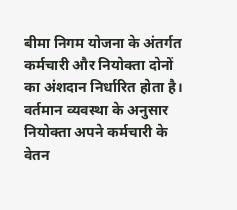बीमा निगम योजना के अंतर्गत कर्मचारी और नियोक्ता दोनों का अंशदान निर्धारित होता है। वर्तमान व्यवस्था के अनुसार नियोक्ता अपने कर्मचारी के वेतन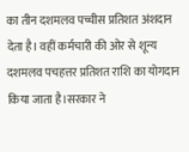का तीन दशमलव पच्चीस प्रतिशत अंशदान देता है। वहीं कर्मचारी की ओर से शून्य दशमलव पचहत्तर प्रतिशत राशि का योगदान किया जाता है।सरकार ने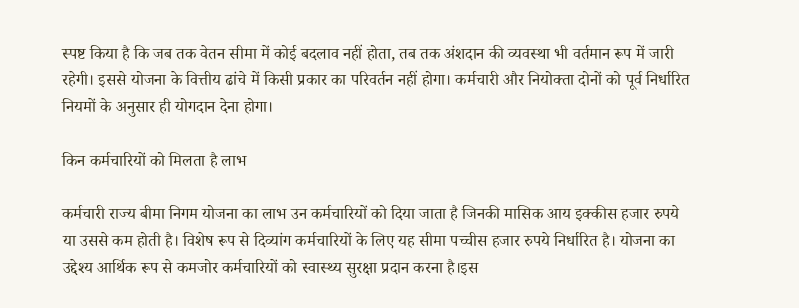स्पष्ट किया है कि जब तक वेतन सीमा में कोई बदलाव नहीं होता, तब तक अंशदान की व्यवस्था भी वर्तमान रूप में जारी रहेगी। इससे योजना के वित्तीय ढांचे में किसी प्रकार का परिवर्तन नहीं होगा। कर्मचारी और नियोक्ता दोनों को पूर्व निर्धारित नियमों के अनुसार ही योगदान देना होगा।

किन कर्मचारियों को मिलता है लाभ

कर्मचारी राज्य बीमा निगम योजना का लाभ उन कर्मचारियों को दिया जाता है जिनकी मासिक आय इक्कीस हजार रुपये या उससे कम होती है। विशेष रूप से दिव्यांग कर्मचारियों के लिए यह सीमा पच्चीस हजार रुपये निर्धारित है। योजना का उद्देश्य आर्थिक रूप से कमजोर कर्मचारियों को स्वास्थ्य सुरक्षा प्रदान करना है।इस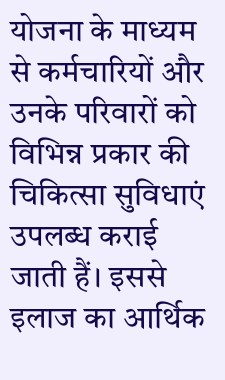योजना के माध्यम से कर्मचारियों और उनके परिवारों को विभिन्न प्रकार की चिकित्सा सुविधाएं उपलब्ध कराई जाती हैं। इससे इलाज का आर्थिक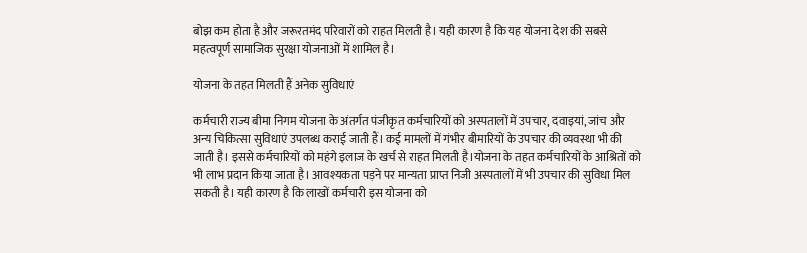बोझ कम होता है और जरूरतमंद परिवारों को राहत मिलती है। यही कारण है कि यह योजना देश की सबसे महत्वपूर्ण सामाजिक सुरक्षा योजनाओं में शामिल है।

योजना के तहत मिलती हैं अनेक सुविधाएं

कर्मचारी राज्य बीमा निगम योजना के अंतर्गत पंजीकृत कर्मचारियों को अस्पतालों में उपचार, दवाइयां, जांच और अन्य चिकित्सा सुविधाएं उपलब्ध कराई जाती हैं। कई मामलों में गंभीर बीमारियों के उपचार की व्यवस्था भी की जाती है। इससे कर्मचारियों को महंगे इलाज के खर्च से राहत मिलती है।योजना के तहत कर्मचारियों के आश्रितों को भी लाभ प्रदान किया जाता है। आवश्यकता पड़ने पर मान्यता प्राप्त निजी अस्पतालों में भी उपचार की सुविधा मिल सकती है। यही कारण है कि लाखों कर्मचारी इस योजना को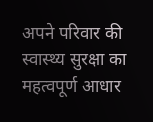अपने परिवार की स्वास्थ्य सुरक्षा का महत्वपूर्ण आधार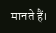मानते हैं।